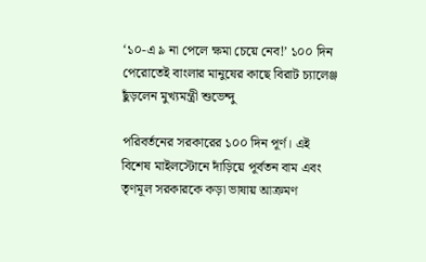‘১০-এ ৯ না পেলে ক্ষমা চেয়ে নেব!’ ১০০ দিন পেরোতেই বাংলার মানুষের কাছে বিরাট চ্যালেঞ্জ ছুঁড়লেন মুখ্যমন্ত্রী শুভেন্দু

পরিবর্তনের সরকারের ১০০ দিন পূর্ণ। এই বিশেষ মাইলস্টোনে দাঁড়িয়ে পূর্বতন বাম এবং তৃণমূল সরকারকে কড়া ভাষায় আক্রমণ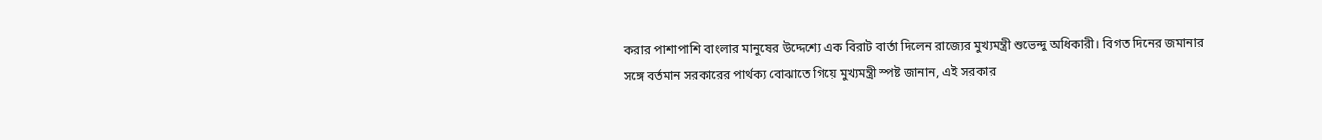করার পাশাপাশি বাংলার মানুষের উদ্দেশ্যে এক বিরাট বার্তা দিলেন রাজ্যের মুখ্যমন্ত্রী শুভেন্দু অধিকারী। বিগত দিনের জমানার সঙ্গে বর্তমান সরকারের পার্থক্য বোঝাতে গিয়ে মুখ্যমন্ত্রী স্পষ্ট জানান, এই সরকার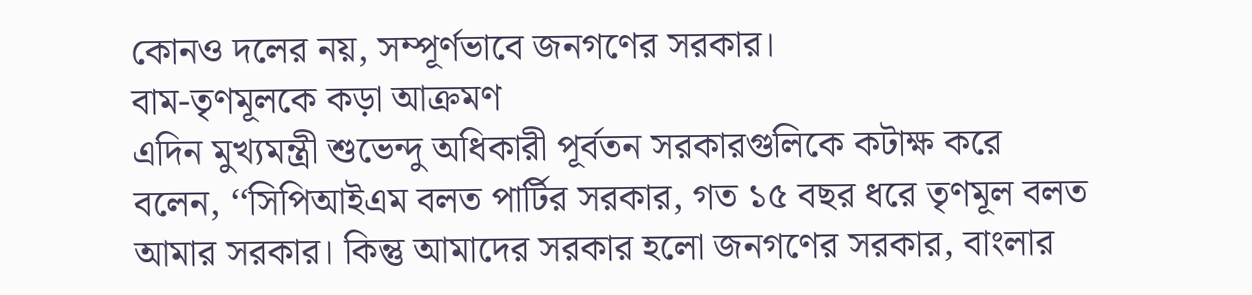কোনও দলের নয়, সম্পূর্ণভাবে জনগণের সরকার।
বাম-তৃণমূলকে কড়া আক্রমণ
এদিন মুখ্যমন্ত্রী শুভেন্দু অধিকারী পূর্বতন সরকারগুলিকে কটাক্ষ করে বলেন, ‘‘সিপিআইএম বলত পার্টির সরকার, গত ১৫ বছর ধরে তৃণমূল বলত আমার সরকার। কিন্তু আমাদের সরকার হলো জনগণের সরকার, বাংলার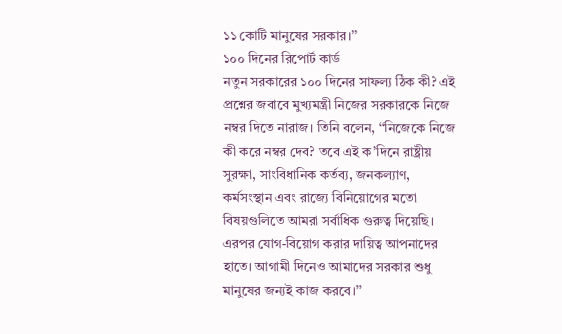১১ কোটি মানুষের সরকার।’’
১০০ দিনের রিপোর্ট কার্ড
নতুন সরকারের ১০০ দিনের সাফল্য ঠিক কী? এই প্রশ্নের জবাবে মুখ্যমন্ত্রী নিজের সরকারকে নিজে নম্বর দিতে নারাজ। তিনি বলেন, ‘‘নিজেকে নিজে কী করে নম্বর দেব? তবে এই ক’দিনে রাষ্ট্রীয় সুরক্ষা, সাংবিধানিক কর্তব্য, জনকল্যাণ, কর্মসংস্থান এবং রাজ্যে বিনিয়োগের মতো বিষয়গুলিতে আমরা সর্বাধিক গুরুত্ব দিয়েছি। এরপর যোগ-বিয়োগ করার দায়িত্ব আপনাদের হাতে। আগামী দিনেও আমাদের সরকার শুধু মানুষের জন্যই কাজ করবে।’’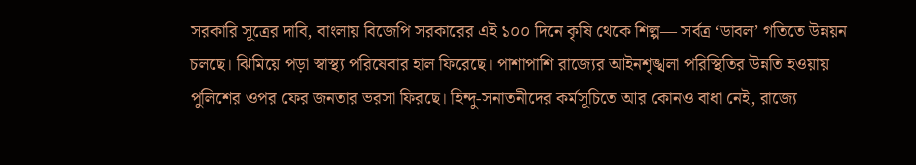সরকারি সূত্রের দাবি, বাংলায় বিজেপি সরকারের এই ১০০ দিনে কৃষি থেকে শিল্প— সর্বত্র ‘ডাবল’ গতিতে উন্নয়ন চলছে। ঝিমিয়ে পড়া স্বাস্থ্য পরিষেবার হাল ফিরেছে। পাশাপাশি রাজ্যের আইনশৃঙ্খলা পরিস্থিতির উন্নতি হওয়ায় পুলিশের ওপর ফের জনতার ভরসা ফিরছে। হিন্দু-সনাতনীদের কর্মসূচিতে আর কোনও বাধা নেই, রাজ্যে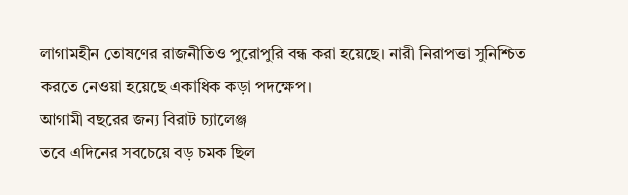লাগামহীন তোষণের রাজনীতিও পুরোপুরি বন্ধ করা হয়েছে। নারী নিরাপত্তা সুনিশ্চিত করতে নেওয়া হয়েছে একাধিক কড়া পদক্ষেপ।
আগামী বছরের জন্য বিরাট চ্যালেঞ্জ
তবে এদিনের সবচেয়ে বড় চমক ছিল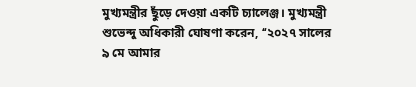মুখ্যমন্ত্রীর ছুঁড়ে দেওয়া একটি চ্যালেঞ্জ। মুখ্যমন্ত্রী শুভেন্দু অধিকারী ঘোষণা করেন, ‘‘২০২৭ সালের ৯ মে আমার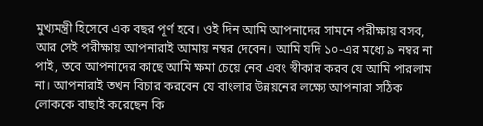মুখ্যমন্ত্রী হিসেবে এক বছর পূর্ণ হবে। ওই দিন আমি আপনাদের সামনে পরীক্ষায় বসব, আর সেই পরীক্ষায় আপনারাই আমায় নম্বর দেবেন। আমি যদি ১০-এর মধ্যে ৯ নম্বর না পাই, তবে আপনাদের কাছে আমি ক্ষমা চেয়ে নেব এবং স্বীকার করব যে আমি পারলাম না। আপনারাই তখন বিচার করবেন যে বাংলার উন্নয়নের লক্ষ্যে আপনারা সঠিক লোককে বাছাই করেছেন কি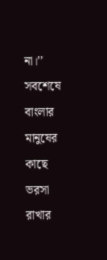না।’’
সবশেষে বাংলার মানুষের কাছে ভরসা রাখার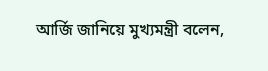আর্জি জানিয়ে মুখ্যমন্ত্রী বলেন,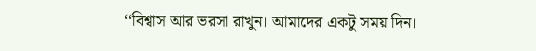‘‘বিশ্বাস আর ভরসা রাখুন। আমাদের একটু সময় দিন।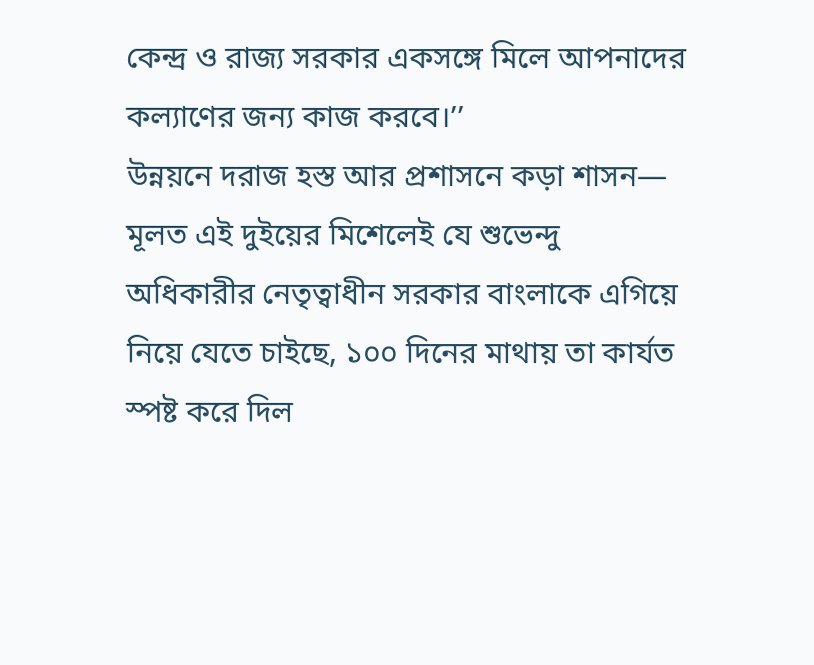কেন্দ্র ও রাজ্য সরকার একসঙ্গে মিলে আপনাদের কল্যাণের জন্য কাজ করবে।’’
উন্নয়নে দরাজ হস্ত আর প্রশাসনে কড়া শাসন— মূলত এই দুইয়ের মিশেলেই যে শুভেন্দু অধিকারীর নেতৃত্বাধীন সরকার বাংলাকে এগিয়ে নিয়ে যেতে চাইছে, ১০০ দিনের মাথায় তা কার্যত স্পষ্ট করে দিল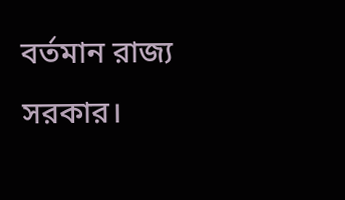বর্তমান রাজ্য সরকার।